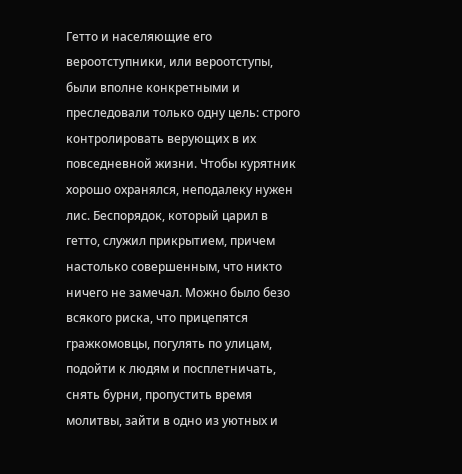Гетто и населяющие его вероотступники, или вероотступы, были вполне конкретными и преследовали только одну цель: строго контролировать верующих в их повседневной жизни. Чтобы курятник хорошо охранялся, неподалеку нужен лис. Беспорядок, который царил в гетто, служил прикрытием, причем настолько совершенным, что никто ничего не замечал. Можно было безо всякого риска, что прицепятся гражкомовцы, погулять по улицам, подойти к людям и посплетничать, снять бурни, пропустить время молитвы, зайти в одно из уютных и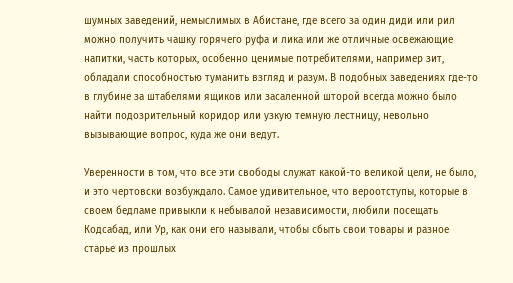шумных заведений, немыслимых в Абистане, где всего за один диди или рил можно получить чашку горячего руфа и лика или же отличные освежающие напитки, часть которых, особенно ценимые потребителями, например зит, обладали способностью туманить взгляд и разум. В подобных заведениях где-то в глубине за штабелями ящиков или засаленной шторой всегда можно было найти подозрительный коридор или узкую темную лестницу, невольно вызывающие вопрос, куда же они ведут.

Уверенности в том, что все эти свободы служат какой-то великой цели, не было, и это чертовски возбуждало. Самое удивительное, что вероотступы, которые в своем бедламе привыкли к небывалой независимости, любили посещать Кодсабад, или Ур, как они его называли, чтобы сбыть свои товары и разное старье из прошлых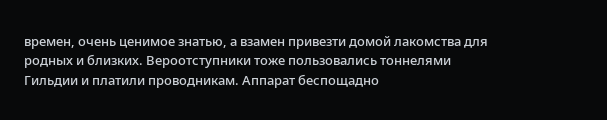времен, очень ценимое знатью, а взамен привезти домой лакомства для родных и близких. Вероотступники тоже пользовались тоннелями Гильдии и платили проводникам. Аппарат беспощадно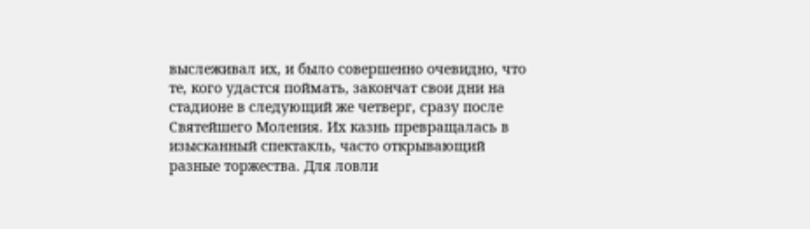выслеживал их, и было совершенно очевидно, что те, кого удастся поймать, закончат свои дни на стадионе в следующий же четверг, сразу после Святейшего Моления. Их казнь превращалась в изысканный спектакль, часто открывающий разные торжества. Для ловли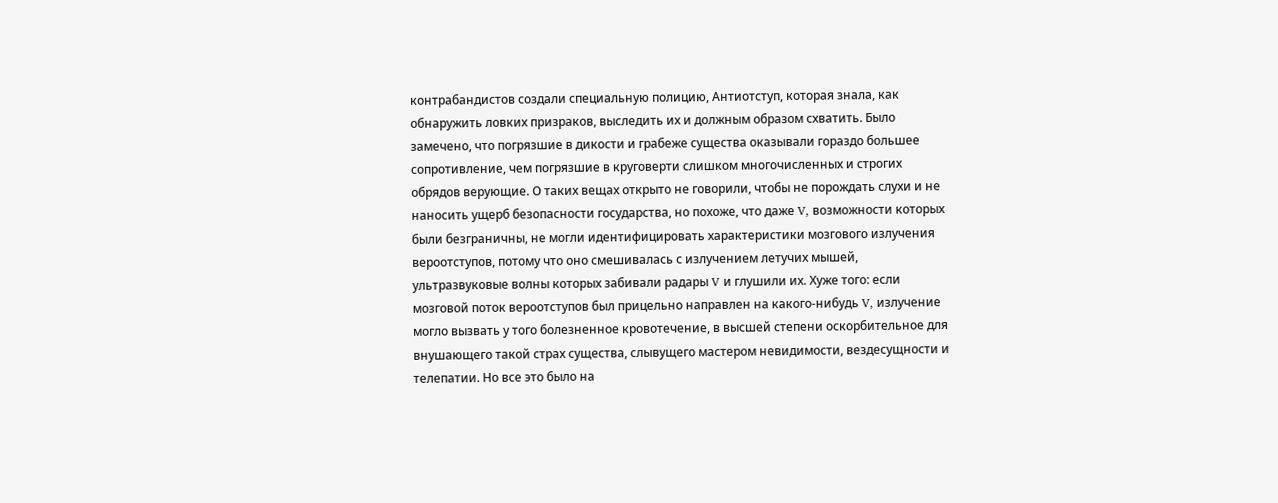контрабандистов создали специальную полицию, Антиотступ, которая знала, как обнаружить ловких призраков, выследить их и должным образом схватить. Было замечено, что погрязшие в дикости и грабеже существа оказывали гораздо большее сопротивление, чем погрязшие в круговерти слишком многочисленных и строгих обрядов верующие. О таких вещах открыто не говорили, чтобы не порождать слухи и не наносить ущерб безопасности государства, но похоже, что даже V, возможности которых были безграничны, не могли идентифицировать характеристики мозгового излучения вероотступов, потому что оно смешивалась с излучением летучих мышей, ультразвуковые волны которых забивали радары V и глушили их. Хуже того: если мозговой поток вероотступов был прицельно направлен на какого-нибудь V, излучение могло вызвать у того болезненное кровотечение, в высшей степени оскорбительное для внушающего такой страх существа, слывущего мастером невидимости, вездесущности и телепатии. Но все это было на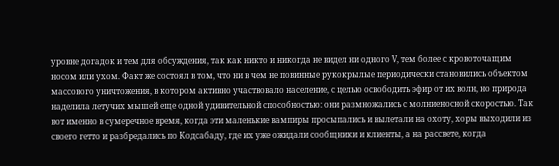уровне догадок и тем для обсуждения, так как никто и никогда не видел ни одного V, тем более с кровоточащим носом или ухом. Факт же состоял в том, что ни в чем не повинные рукокрылые периодически становились объектом массового уничтожения, в котором активно участвовало население, с целью освободить эфир от их волн, но природа наделила летучих мышей еще одной удивительной способностью: они размножались с молниеносной скоростью. Так вот именно в сумеречное время, когда эти маленькие вампиры просыпались и вылетали на охоту, хоры выходили из своего гетто и разбредались по Кодсабаду, где их уже ожидали сообщники и клиенты, а на рассвете, когда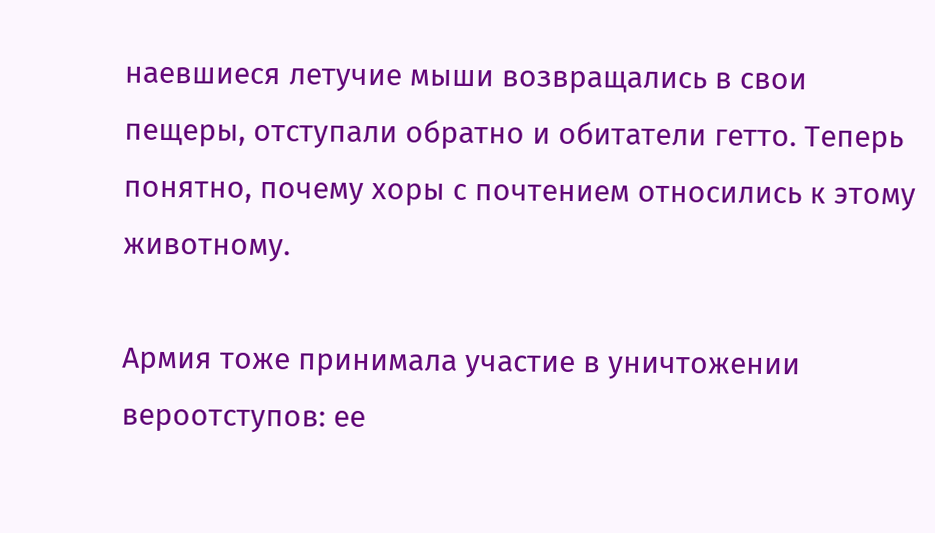наевшиеся летучие мыши возвращались в свои пещеры, отступали обратно и обитатели гетто. Теперь понятно, почему хоры с почтением относились к этому животному.

Армия тоже принимала участие в уничтожении вероотступов: ее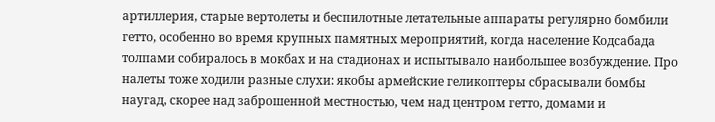артиллерия, старые вертолеты и беспилотные летательные аппараты регулярно бомбили гетто, особенно во время крупных памятных мероприятий, когда население Кодсабада толпами собиралось в мокбах и на стадионах и испытывало наибольшее возбуждение. Про налеты тоже ходили разные слухи: якобы армейские геликоптеры сбрасывали бомбы наугад, скорее над заброшенной местностью, чем над центром гетто, домами и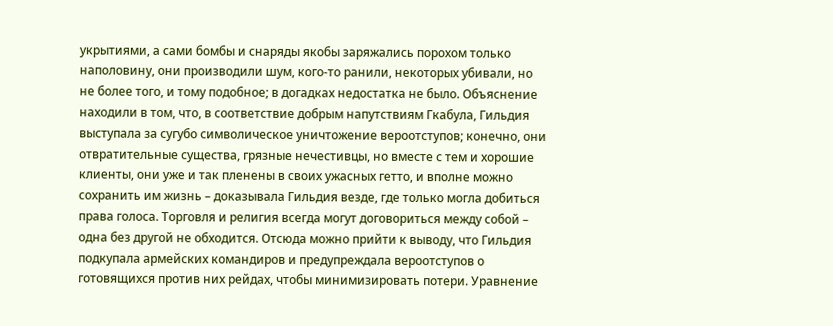укрытиями, а сами бомбы и снаряды якобы заряжались порохом только наполовину, они производили шум, кого-то ранили, некоторых убивали, но не более того, и тому подобное; в догадках недостатка не было. Объяснение находили в том, что, в соответствие добрым напутствиям Гкабула, Гильдия выступала за сугубо символическое уничтожение вероотступов; конечно, они отвратительные существа, грязные нечестивцы, но вместе с тем и хорошие клиенты, они уже и так пленены в своих ужасных гетто, и вполне можно сохранить им жизнь – доказывала Гильдия везде, где только могла добиться права голоса. Торговля и религия всегда могут договориться между собой – одна без другой не обходится. Отсюда можно прийти к выводу, что Гильдия подкупала армейских командиров и предупреждала вероотступов о готовящихся против них рейдах, чтобы минимизировать потери. Уравнение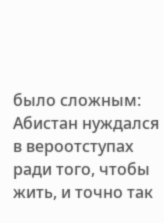было сложным: Абистан нуждался в вероотступах ради того, чтобы жить, и точно так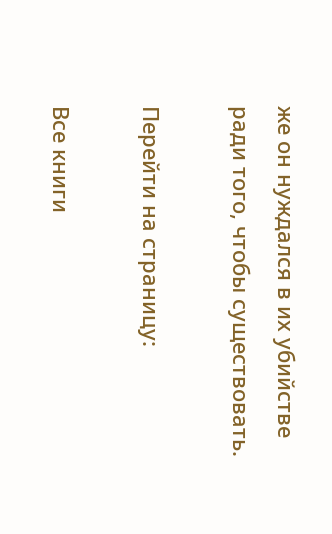же он нуждался в их убийстве ради того, чтобы существовать.

Перейти на страницу:

Все книги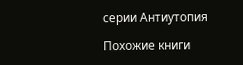серии Антиутопия

Похожие книги